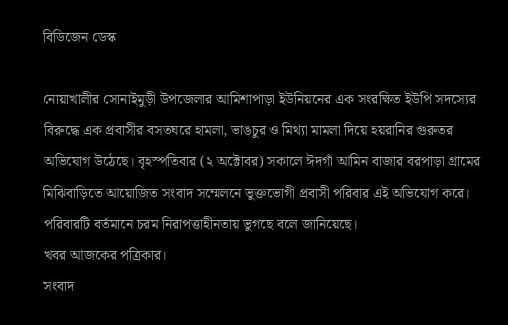বিডিজেন ডেস্ক

নোয়াখালীর সোনাইমুড়ী উপজেলার আমিশাপাড়া ইউনিয়নের এক সংরক্ষিত ইউপি সদস্যের বিরুদ্ধে এক প্রবাসীর বসতঘরে হামলা, ভাঙচুর ও মিথ্যা মামলা দিয়ে হয়রানির গুরুতর অভিযোগ উঠেছে। বৃহস্পতিবার (২ অক্টোবর) সকালে ঈদগাঁ আমিন বাজার বরপাড়া গ্রামের মিঝিবাড়িতে আয়োজিত সংবাদ সম্মেলনে ভুক্তভোগী প্রবাসী পরিবার এই অভিযোগ করে। পরিবারটি বর্তমানে চরম নিরাপত্তাহীনতায় ভুগছে বলে জানিয়েছে।
খবর আজকের পত্রিকার।
সংবাদ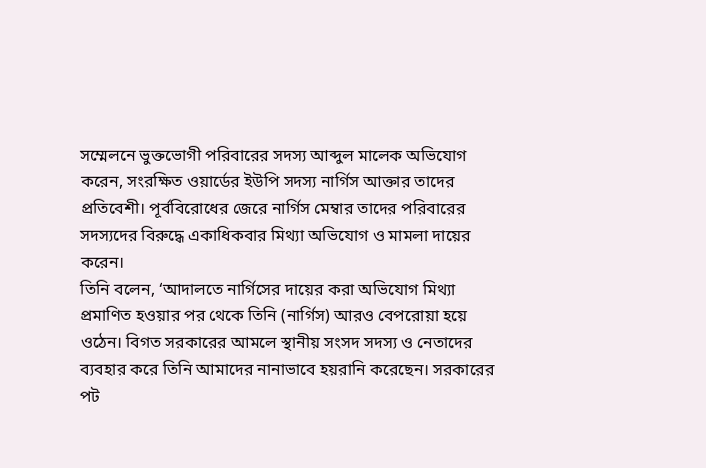সম্মেলনে ভুক্তভোগী পরিবারের সদস্য আব্দুল মালেক অভিযোগ করেন, সংরক্ষিত ওয়ার্ডের ইউপি সদস্য নার্গিস আক্তার তাদের প্রতিবেশী। পূর্ববিরোধের জেরে নার্গিস মেম্বার তাদের পরিবারের সদস্যদের বিরুদ্ধে একাধিকবার মিথ্যা অভিযোগ ও মামলা দায়ের করেন।
তিনি বলেন, ‘আদালতে নার্গিসের দায়ের করা অভিযোগ মিথ্যা প্রমাণিত হওয়ার পর থেকে তিনি (নার্গিস) আরও বেপরোয়া হয়ে ওঠেন। বিগত সরকারের আমলে স্থানীয় সংসদ সদস্য ও নেতাদের ব্যবহার করে তিনি আমাদের নানাভাবে হয়রানি করেছেন। সরকারের পট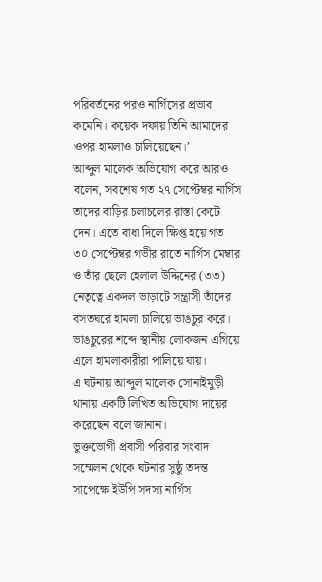পরিবর্তনের পরও নার্গিসের প্রভাব কমেনি। কয়েক দফায় তিনি আমাদের ওপর হামলাও চালিয়েছেন।’
আব্দুল মালেক অভিযোগ করে আরও বলেন, সবশেষ গত ২৭ সেপ্টেম্বর নার্গিস তাদের বাড়ির চলাচলের রাস্তা কেটে দেন। এতে বাধা দিলে ক্ষিপ্ত হয়ে গত ৩০ সেপ্টেম্বর গভীর রাতে নার্গিস মেম্বার ও তাঁর ছেলে হেলাল উদ্দিনের (৩৩) নেতৃত্বে একদল ভাড়াটে সন্ত্রাসী তাঁদের বসতঘরে হামলা চালিয়ে ভাঙচুর করে। ভাঙচুরের শব্দে স্থানীয় লোকজন এগিয়ে এলে হামলাকারীরা পালিয়ে যায়।
এ ঘটনায় আব্দুল মালেক সোনাইমুড়ী থানায় একটি লিখিত অভিযোগ দায়ের করেছেন বলে জানান।
ভুক্তভোগী প্রবাসী পরিবার সংবাদ সম্মেলন থেকে ঘটনার সুষ্ঠু তদন্ত সাপেক্ষে ইউপি সদস্য নার্গিস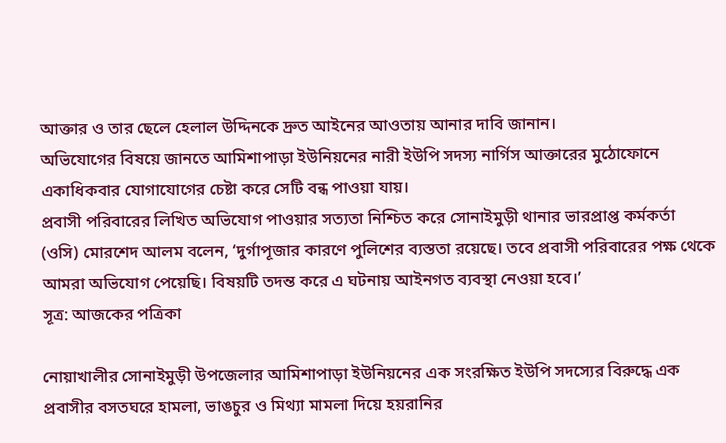আক্তার ও তার ছেলে হেলাল উদ্দিনকে দ্রুত আইনের আওতায় আনার দাবি জানান।
অভিযোগের বিষয়ে জানতে আমিশাপাড়া ইউনিয়নের নারী ইউপি সদস্য নার্গিস আক্তারের মুঠোফোনে একাধিকবার যোগাযোগের চেষ্টা করে সেটি বন্ধ পাওয়া যায়।
প্রবাসী পরিবারের লিখিত অভিযোগ পাওয়ার সত্যতা নিশ্চিত করে সোনাইমুড়ী থানার ভারপ্রাপ্ত কর্মকর্তা (ওসি) মোরশেদ আলম বলেন, ‘দুর্গাপূজার কারণে পুলিশের ব্যস্ততা রয়েছে। তবে প্রবাসী পরিবারের পক্ষ থেকে আমরা অভিযোগ পেয়েছি। বিষয়টি তদন্ত করে এ ঘটনায় আইনগত ব্যবস্থা নেওয়া হবে।’
সূত্র: আজকের পত্রিকা

নোয়াখালীর সোনাইমুড়ী উপজেলার আমিশাপাড়া ইউনিয়নের এক সংরক্ষিত ইউপি সদস্যের বিরুদ্ধে এক প্রবাসীর বসতঘরে হামলা, ভাঙচুর ও মিথ্যা মামলা দিয়ে হয়রানির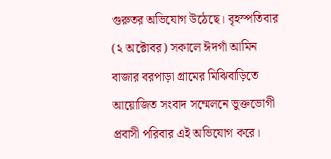গুরুতর অভিযোগ উঠেছে। বৃহস্পতিবার (২ অক্টোবর) সকালে ঈদগাঁ আমিন বাজার বরপাড়া গ্রামের মিঝিবাড়িতে আয়োজিত সংবাদ সম্মেলনে ভুক্তভোগী প্রবাসী পরিবার এই অভিযোগ করে।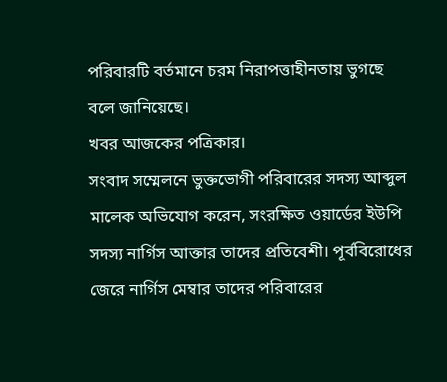পরিবারটি বর্তমানে চরম নিরাপত্তাহীনতায় ভুগছে বলে জানিয়েছে।
খবর আজকের পত্রিকার।
সংবাদ সম্মেলনে ভুক্তভোগী পরিবারের সদস্য আব্দুল মালেক অভিযোগ করেন, সংরক্ষিত ওয়ার্ডের ইউপি সদস্য নার্গিস আক্তার তাদের প্রতিবেশী। পূর্ববিরোধের জেরে নার্গিস মেম্বার তাদের পরিবারের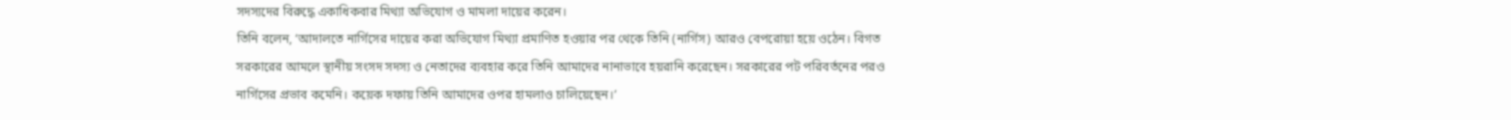সদস্যদের বিরুদ্ধে একাধিকবার মিথ্যা অভিযোগ ও মামলা দায়ের করেন।
তিনি বলেন, ‘আদালতে নার্গিসের দায়ের করা অভিযোগ মিথ্যা প্রমাণিত হওয়ার পর থেকে তিনি (নার্গিস) আরও বেপরোয়া হয়ে ওঠেন। বিগত সরকারের আমলে স্থানীয় সংসদ সদস্য ও নেতাদের ব্যবহার করে তিনি আমাদের নানাভাবে হয়রানি করেছেন। সরকারের পট পরিবর্তনের পরও নার্গিসের প্রভাব কমেনি। কয়েক দফায় তিনি আমাদের ওপর হামলাও চালিয়েছেন।’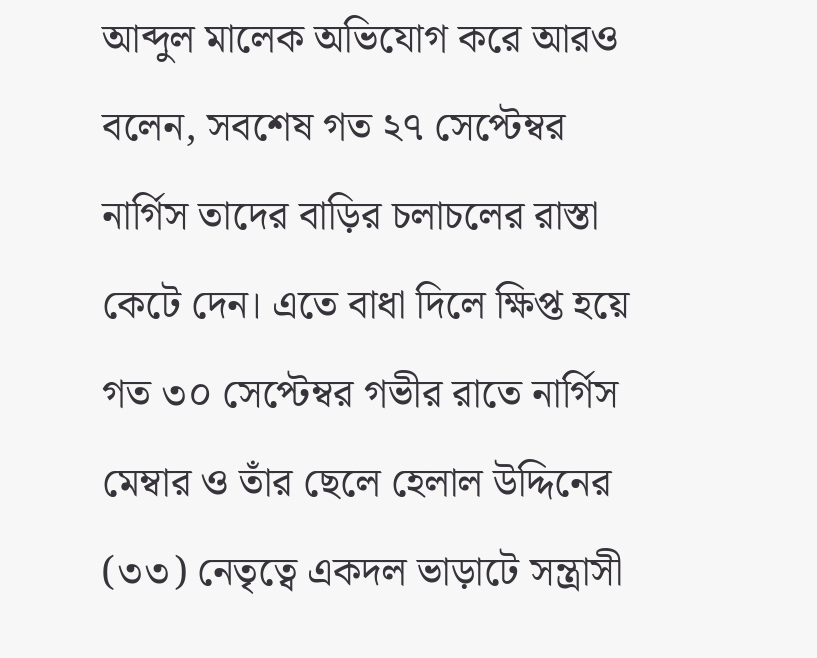আব্দুল মালেক অভিযোগ করে আরও বলেন, সবশেষ গত ২৭ সেপ্টেম্বর নার্গিস তাদের বাড়ির চলাচলের রাস্তা কেটে দেন। এতে বাধা দিলে ক্ষিপ্ত হয়ে গত ৩০ সেপ্টেম্বর গভীর রাতে নার্গিস মেম্বার ও তাঁর ছেলে হেলাল উদ্দিনের (৩৩) নেতৃত্বে একদল ভাড়াটে সন্ত্রাসী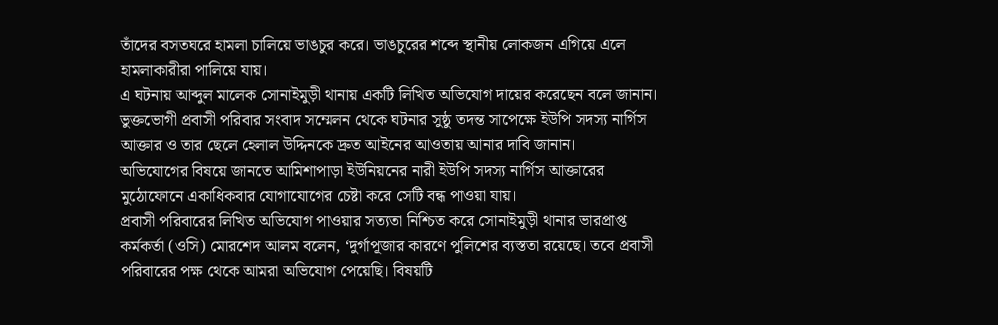তাঁদের বসতঘরে হামলা চালিয়ে ভাঙচুর করে। ভাঙচুরের শব্দে স্থানীয় লোকজন এগিয়ে এলে হামলাকারীরা পালিয়ে যায়।
এ ঘটনায় আব্দুল মালেক সোনাইমুড়ী থানায় একটি লিখিত অভিযোগ দায়ের করেছেন বলে জানান।
ভুক্তভোগী প্রবাসী পরিবার সংবাদ সম্মেলন থেকে ঘটনার সুষ্ঠু তদন্ত সাপেক্ষে ইউপি সদস্য নার্গিস আক্তার ও তার ছেলে হেলাল উদ্দিনকে দ্রুত আইনের আওতায় আনার দাবি জানান।
অভিযোগের বিষয়ে জানতে আমিশাপাড়া ইউনিয়নের নারী ইউপি সদস্য নার্গিস আক্তারের মুঠোফোনে একাধিকবার যোগাযোগের চেষ্টা করে সেটি বন্ধ পাওয়া যায়।
প্রবাসী পরিবারের লিখিত অভিযোগ পাওয়ার সত্যতা নিশ্চিত করে সোনাইমুড়ী থানার ভারপ্রাপ্ত কর্মকর্তা (ওসি) মোরশেদ আলম বলেন, ‘দুর্গাপূজার কারণে পুলিশের ব্যস্ততা রয়েছে। তবে প্রবাসী পরিবারের পক্ষ থেকে আমরা অভিযোগ পেয়েছি। বিষয়টি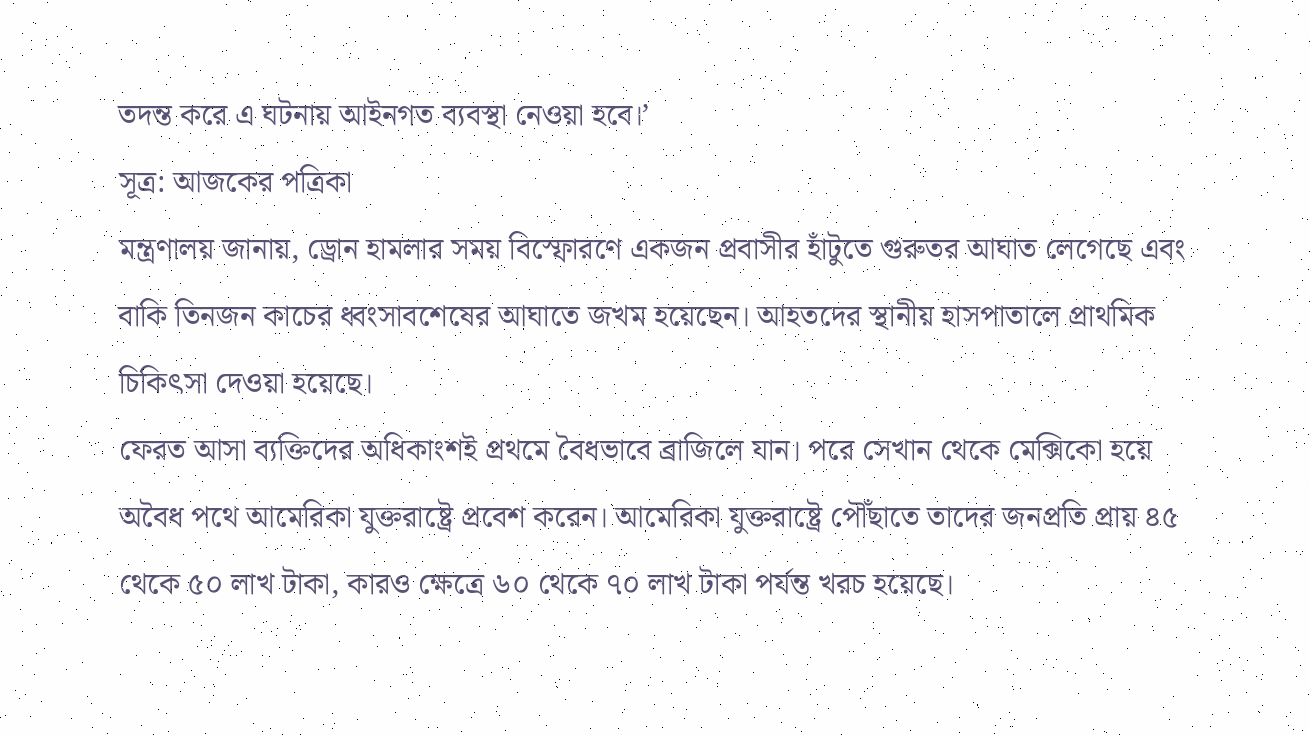তদন্ত করে এ ঘটনায় আইনগত ব্যবস্থা নেওয়া হবে।’
সূত্র: আজকের পত্রিকা
মন্ত্রণালয় জানায়, ড্রোন হামলার সময় বিস্ফোরণে একজন প্রবাসীর হাঁটুতে গুরুতর আঘাত লেগেছে এবং বাকি তিনজন কাচের ধ্বংসাবশেষের আঘাতে জখম হয়েছেন। আহতদের স্থানীয় হাসপাতালে প্রাথমিক চিকিৎসা দেওয়া হয়েছে।
ফেরত আসা ব্যক্তিদের অধিকাংশই প্রথমে বৈধভাবে ব্রাজিলে যান। পরে সেখান থেকে মেক্সিকো হয়ে অবৈধ পথে আমেরিকা যুক্তরাষ্ট্রে প্রবেশ করেন। আমেরিকা যুক্তরাষ্ট্রে পৌঁছাতে তাদের জনপ্রতি প্রায় ৪৫ থেকে ৫০ লাখ টাকা, কারও ক্ষেত্রে ৬০ থেকে ৭০ লাখ টাকা পর্যন্ত খরচ হয়েছে।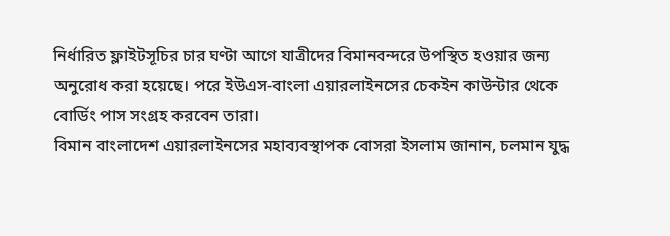নির্ধারিত ফ্লাইটসূচির চার ঘণ্টা আগে যাত্রীদের বিমানবন্দরে উপস্থিত হওয়ার জন্য অনুরোধ করা হয়েছে। পরে ইউএস-বাংলা এয়ারলাইনসের চেকইন কাউন্টার থেকে বোর্ডিং পাস সংগ্রহ করবেন তারা।
বিমান বাংলাদেশ এয়ারলাইনসের মহাব্যবস্থাপক বোসরা ইসলাম জানান, চলমান যুদ্ধ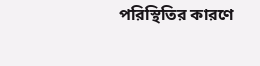পরিস্থিতির কারণে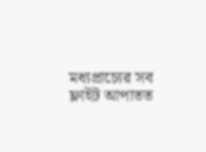মধ্যপ্রাচ্যের সব ফ্লাইট আপাতত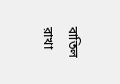বাতিল রাখা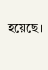হয়েছে।